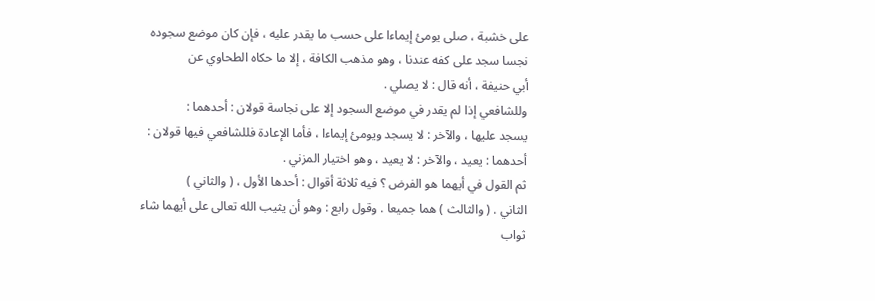على خشبة ، صلى يومئ إيماءا على حسب ما يقدر عليه ، فإن كان موضع سجوده
نجسا سجد على كفه عندنا ، وهو مذهب الكافة ، إلا ما حكاه الطحاوي عن
أبي حنيفة ، أنه قال : لا يصلي .
وللشافعي إذا لم يقدر في موضع السجود إلا على نجاسة قولان : أحدهما :
يسجد عليها ، والآخر : لا يسجد ويومئ إيماءا ، فأما الإعادة فللشافعي فيها قولان :
أحدهما : يعيد ، والآخر : لا يعيد ، وهو اختيار المزني .
ثم القول في أيهما هو الفرض ؟ فيه ثلاثة أقوال : أحدها الأول ، ( والثاني )
الثاني . ( والثالث ) هما جميعا . وقول رابع : وهو أن يثيب الله تعالى على أيهما شاء
ثواب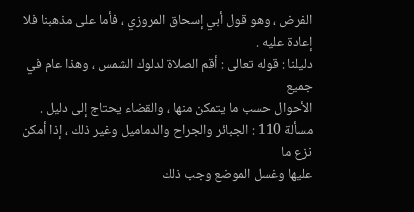الفرض ، وهو قول أبي إسحاق المروزي ، فأما على مذهبنا فلا إعادة عليه .
دليلنا : قوله تعالى : أقم الصلاة لدلوك الشمس ، وهذا عام في جميع
الأحوال حسب ما يتمكن منها ، والقضاء يحتاج إلى دليل .
مسألة 110 : الجبائر والجراح والدماميل وغير ذلك ، إذا أمكن نزع ما
عليها وغسل الموضع وجب ذلك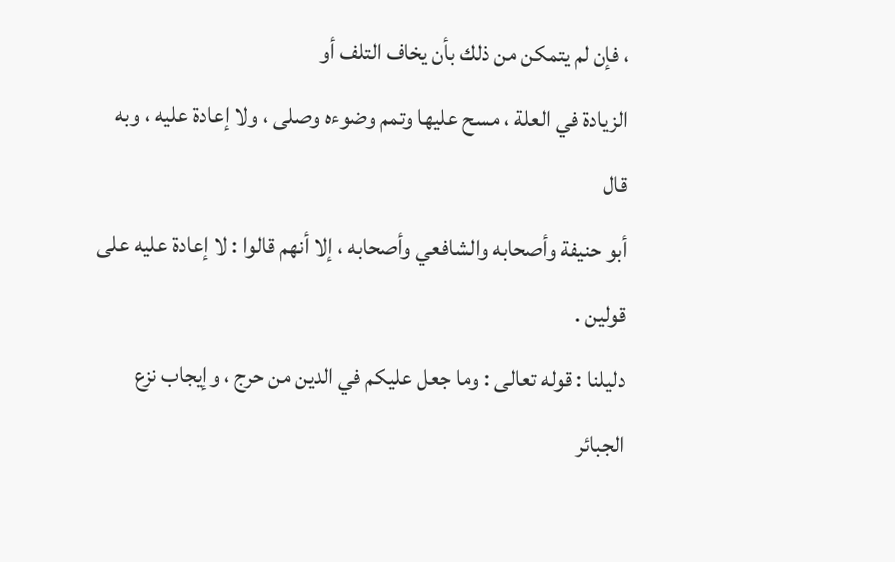، فإن لم يتمكن من ذلك بأن يخاف التلف أو
الزيادة في العلة ، مسح عليها وتمم وضوءه وصلى ، ولا إعادة عليه ، وبه قال
أبو حنيفة وأصحابه والشافعي وأصحابه ، إلا أنهم قالوا : لا إعادة عليه على قولين .
دليلنا : قوله تعالى : وما جعل عليكم في الدين من حرج ، وإيجاب نزع
الجبائر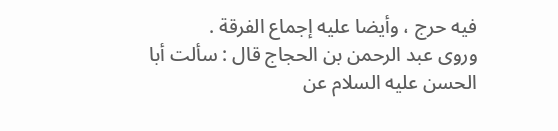فيه حرج ، وأيضا عليه إجماع الفرقة .
وروى عبد الرحمن بن الحجاج قال : سألت أبا الحسن عليه السلام عن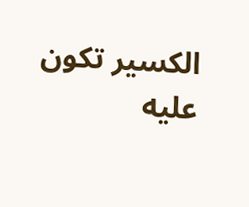الكسير تكون عليه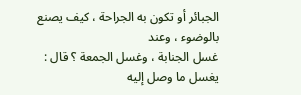الجبائر أو تكون به الجراحة ، كيف يصنع بالوضوء ، وعند
غسل الجنابة ، وغسل الجمعة ؟ قال : يغسل ما وصل إليه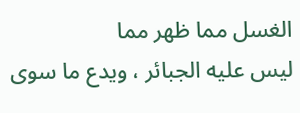الغسل مما ظهر مما
ليس عليه الجبائر ، ويدع ما سوى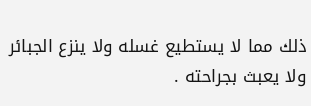ذلك مما لا يستطيع غسله ولا ينزع الجبائر
ولا يعبث بجراحته .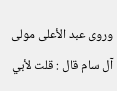وروى عبد الأعلى مولى آل سام قال : قلت لأبي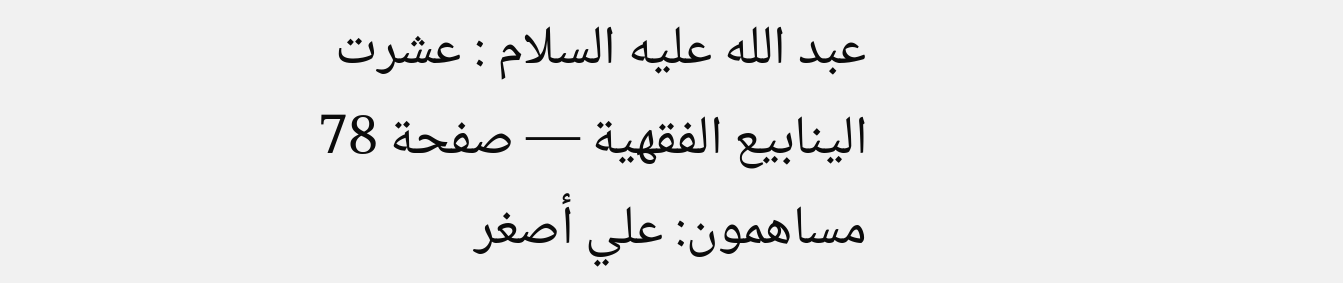عبد الله عليه السلام : عشرت
الينابيع الفقهية — صفحة 78
مساهمون: علي أصغر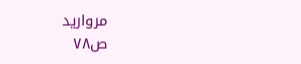مرواريد
ص٧٨